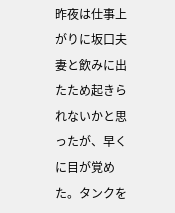昨夜は仕事上がりに坂口夫妻と飲みに出たため起きられないかと思ったが、早くに目が覚めた。タンクを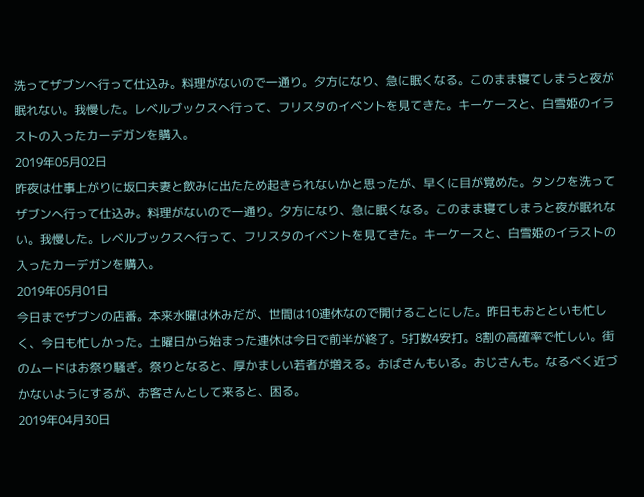洗ってザブンへ行って仕込み。料理がないので一通り。夕方になり、急に眠くなる。このまま寝てしまうと夜が眠れない。我慢した。レベルブックスへ行って、フリスタのイベントを見てきた。キーケースと、白雪姫のイラストの入ったカーデガンを購入。
2019年05月02日
昨夜は仕事上がりに坂口夫妻と飲みに出たため起きられないかと思ったが、早くに目が覚めた。タンクを洗ってザブンへ行って仕込み。料理がないので一通り。夕方になり、急に眠くなる。このまま寝てしまうと夜が眠れない。我慢した。レベルブックスへ行って、フリスタのイベントを見てきた。キーケースと、白雪姫のイラストの入ったカーデガンを購入。
2019年05月01日
今日までザブンの店番。本来水曜は休みだが、世間は10連休なので開けることにした。昨日もおとといも忙しく、今日も忙しかった。土曜日から始まった連休は今日で前半が終了。5打数4安打。8割の高確率で忙しい。街のムードはお祭り騒ぎ。祭りとなると、厚かましい若者が増える。おばさんもいる。おじさんも。なるべく近づかないようにするが、お客さんとして来ると、困る。
2019年04月30日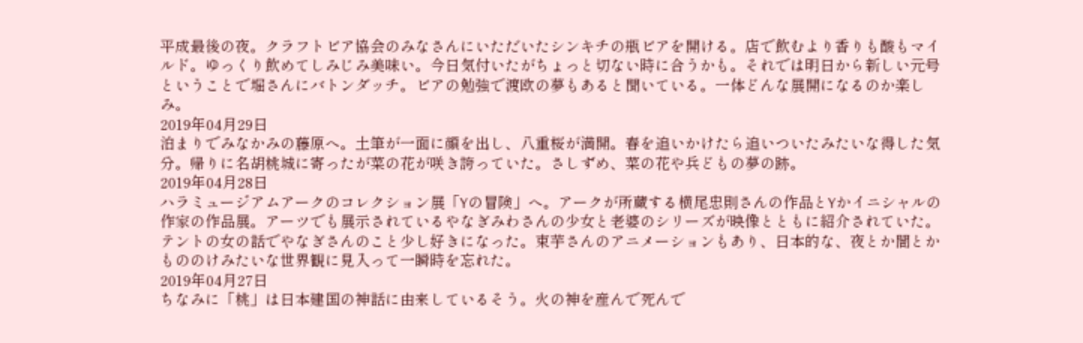平成最後の夜。クラフトビア協会のみなさんにいただいたシンキチの瓶ビアを開ける。店で飲むより香りも酸もマイルド。ゆっくり飲めてしみじみ美味い。今日気付いたがちょっと切ない時に合うかも。それでは明日から新しい元号ということで堀さんにバトンダッチ。ビアの勉強で渡欧の夢もあると聞いている。一体どんな展開になるのか楽しみ。
2019年04月29日
泊まりでみなかみの藤原へ。土筆が一面に顔を出し、八重桜が満開。春を追いかけたら追いついたみたいな得した気分。帰りに名胡桃城に寄ったが菜の花が咲き誇っていた。さしずめ、菜の花や兵どもの夢の跡。
2019年04月28日
ハラミュージアムアークのコレクション展「Yの冒険」へ。アークが所蔵する横尾忠則さんの作品とYかイニシャルの作家の作品展。アーツでも展示されているやなぎみわさんの少女と老婆のシリーズが映像とともに紹介されていた。テントの女の話でやなぎさんのこと少し好きになった。束芋さんのアニメーションもあり、日本的な、夜とか闇とかもののけみたいな世界観に見入って一瞬時を忘れた。
2019年04月27日
ちなみに「桃」は日本建国の神話に由来しているそう。火の神を産んで死んで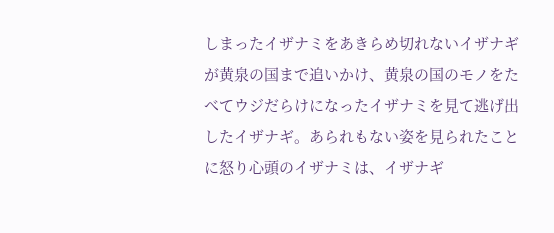しまったイザナミをあきらめ切れないイザナギが黄泉の国まで追いかけ、黄泉の国のモノをたべてウジだらけになったイザナミを見て逃げ出したイザナギ。あられもない姿を見られたことに怒り心頭のイザナミは、イザナギ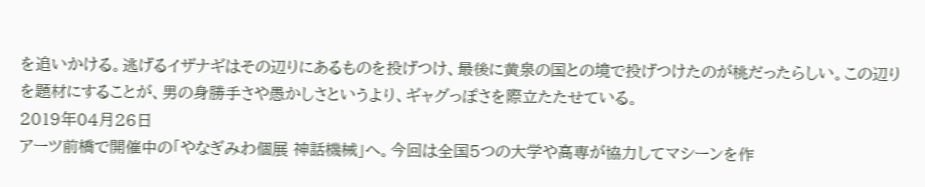を追いかける。逃げるイザナギはその辺りにあるものを投げつけ、最後に黄泉の国との境で投げつけたのが桃だったらしい。この辺りを題材にすることが、男の身勝手さや愚かしさというより、ギャグっぽさを際立たたせている。
2019年04月26日
アーツ前橋で開催中の「やなぎみわ個展 神話機械」へ。今回は全国5つの大学や高専が協力してマシーンを作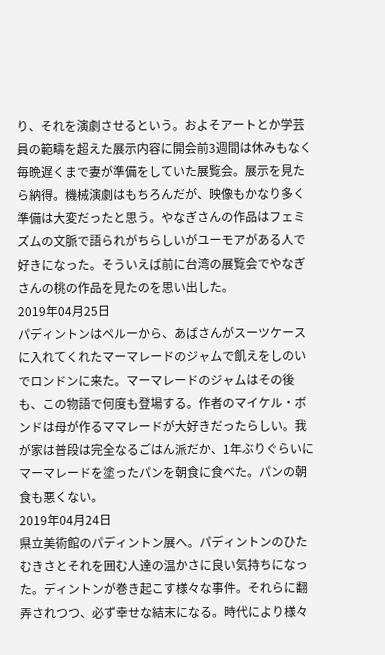り、それを演劇させるという。およそアートとか学芸員の範疇を超えた展示内容に開会前3週間は休みもなく毎晩遅くまで妻が準備をしていた展覧会。展示を見たら納得。機械演劇はもちろんだが、映像もかなり多く準備は大変だったと思う。やなぎさんの作品はフェミズムの文脈で語られがちらしいがユーモアがある人で好きになった。そういえば前に台湾の展覧会でやなぎさんの桃の作品を見たのを思い出した。
2019年04月25日
パディントンはペルーから、あばさんがスーツケースに入れてくれたマーマレードのジャムで飢えをしのいでロンドンに来た。マーマレードのジャムはその後も、この物語で何度も登場する。作者のマイケル・ボンドは母が作るママレードが大好きだったらしい。我が家は普段は完全なるごはん派だか、1年ぶりぐらいにマーマレードを塗ったパンを朝食に食べた。パンの朝食も悪くない。
2019年04月24日
県立美術館のパディントン展へ。パディントンのひたむきさとそれを囲む人達の温かさに良い気持ちになった。ディントンが巻き起こす様々な事件。それらに翻弄されつつ、必ず幸せな結末になる。時代により様々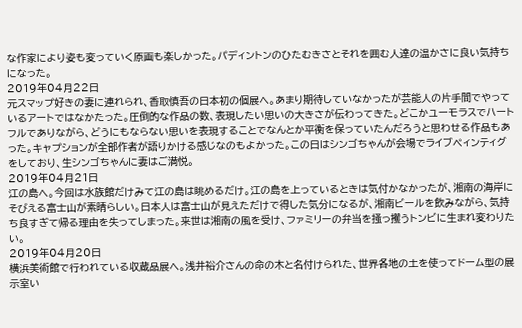な作家により姿も変っていく原画も楽しかった。パディントンのひたむきさとそれを囲む人達の温かさに良い気持ちになった。
2019年04月22日
元スマップ好きの妻に連れられ、香取慎吾の日本初の個展へ。あまり期待していなかったが芸能人の片手間でやっているアートではなかたった。圧倒的な作品の数、表現したい思いの大きさが伝わってきた。どこかユーモラスでハートフルでありながら、どうにもならない思いを表現することでなんとか平衡を保っていたんだろうと思わせる作品もあった。キャプションが全部作者が語りかける感じなのもよかった。この日はシンゴちゃんが会場でライブペィンティグをしており、生シンゴちゃんに妻はご満悦。
2019年04月21日
江の島へ。今回は水族館だけみて江の島は眺めるだけ。江の島を上っているときは気付かなかったが、湘南の海岸にそびえる富士山が素晴らしい。日本人は富士山が見えただけで得した気分になるが、湘南ビールを飲みながら、気持ち良すぎて帰る理由を失ってしまった。来世は湘南の風を受け、ファミリーの弁当を掻っ攫うトンビに生まれ変わりたい。
2019年04月20日
横浜美術館で行われている収蔵品展へ。浅井裕介さんの命の木と名付けられた、世界各地の土を使ってドーム型の展示室い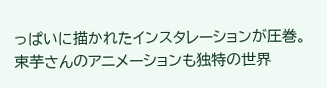っぱいに描かれたインスタレーションが圧巻。束芋さんのアニメーションも独特の世界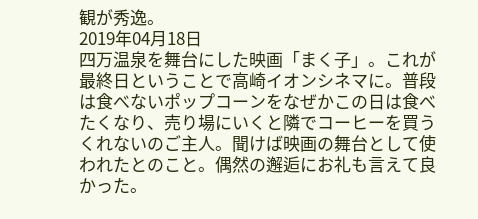観が秀逸。
2019年04月18日
四万温泉を舞台にした映画「まく子」。これが最終日ということで高崎イオンシネマに。普段は食べないポップコーンをなぜかこの日は食べたくなり、売り場にいくと隣でコーヒーを買うくれないのご主人。聞けば映画の舞台として使われたとのこと。偶然の邂逅にお礼も言えて良かった。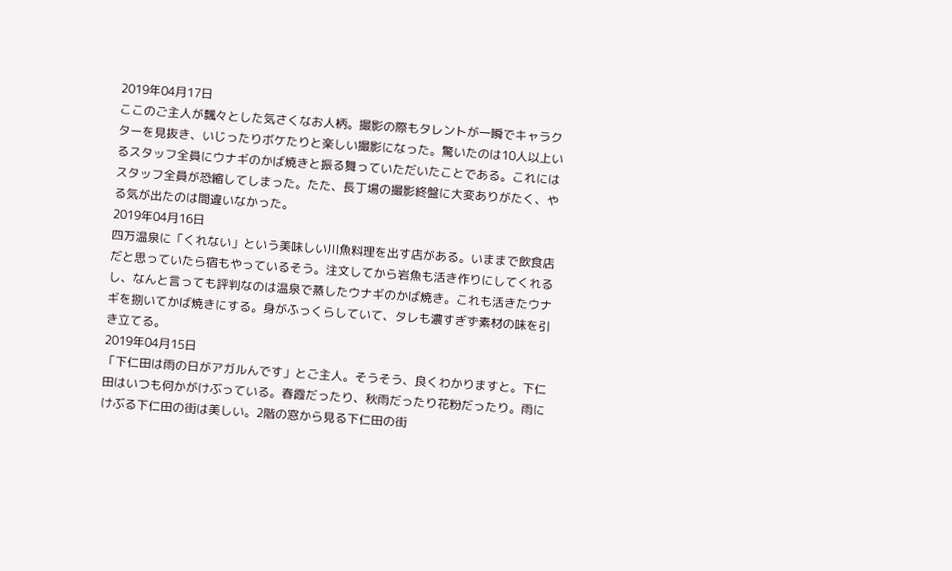2019年04月17日
ここのご主人が飄々とした気さくなお人柄。撮影の際もタレントが一瞬でキャラクターを見抜き、いじったりボケたりと楽しい撮影になった。驚いたのは10人以上いるスタッフ全員にウナギのかば焼きと振る舞っていただいたことである。これにはスタッフ全員が恐縮してしまった。たた、長丁場の撮影終盤に大変ありがたく、やる気が出たのは間違いなかった。
2019年04月16日
四万温泉に「くれない」という美味しい川魚料理を出す店がある。いままで飲食店だと思っていたら宿もやっているそう。注文してから岩魚も活き作りにしてくれるし、なんと言っても評判なのは温泉で蒸したウナギのかば焼き。これも活きたウナギを捌いてかば焼きにする。身がふっくらしていて、タレも濃すぎず素材の味を引き立てる。
2019年04月15日
「下仁田は雨の日がアガルんです」とご主人。そうそう、良くわかりますと。下仁田はいつも何かがけぶっている。春霞だったり、秋雨だったり花粉だったり。雨にけぶる下仁田の街は美しい。2階の窓から見る下仁田の街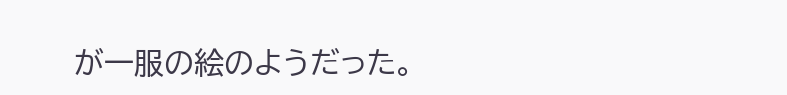が一服の絵のようだった。